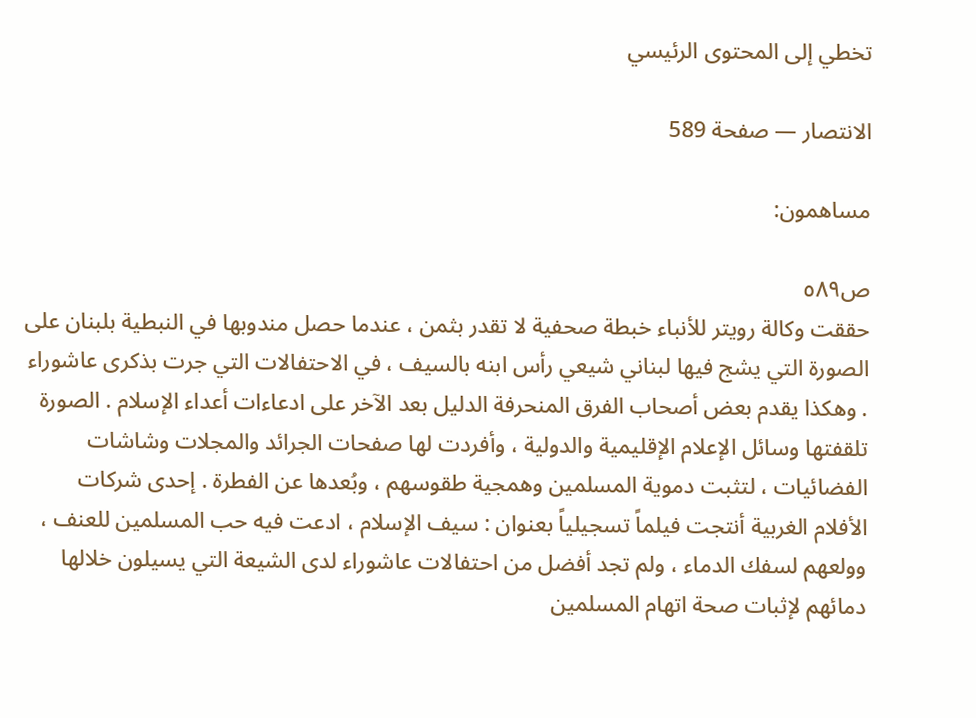تخطي إلى المحتوى الرئيسي

الانتصار — صفحة 589

مساهمون:

ص٥٨٩
حققت وكالة رويتر للأنباء خبطة صحفية لا تقدر بثمن ، عندما حصل مندوبها في النبطية بلبنان على الصورة التي يشج فيها لبناني شيعي رأس ابنه بالسيف ، في الاحتفالات التي جرت بذكرى عاشوراء . وهكذا يقدم بعض أصحاب الفرق المنحرفة الدليل بعد الآخر على ادعاءات أعداء الإسلام . الصورة تلقفتها وسائل الإعلام الإقليمية والدولية ، وأفردت لها صفحات الجرائد والمجلات وشاشات الفضائيات ، لتثبت دموية المسلمين وهمجية طقوسهم ، وبُعدها عن الفطرة . إحدى شركات الأفلام الغربية أنتجت فيلماً تسجيلياً بعنوان : سيف الإسلام ، ادعت فيه حب المسلمين للعنف ، وولعهم لسفك الدماء ، ولم تجد أفضل من احتفالات عاشوراء لدى الشيعة التي يسيلون خلالها دمائهم لإثبات صحة اتهام المسلمين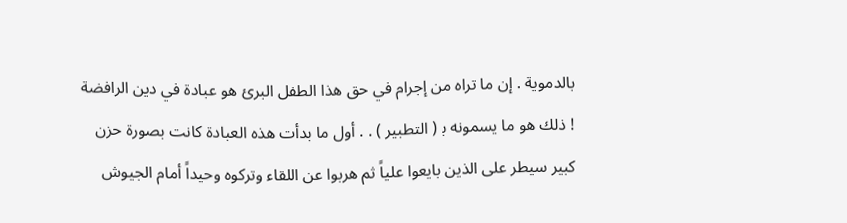بالدموية . إن ما تراه من إجرام في حق هذا الطفل البرئ هو عبادة في دين الرافضة ! ذلك هو ما يسمونه ب‍ ( التطبير ) . . أول ما بدأت هذه العبادة كانت بصورة حزن كبير سيطر على الذين بايعوا علياً ثم هربوا عن اللقاء وتركوه وحيداً أمام الجيوش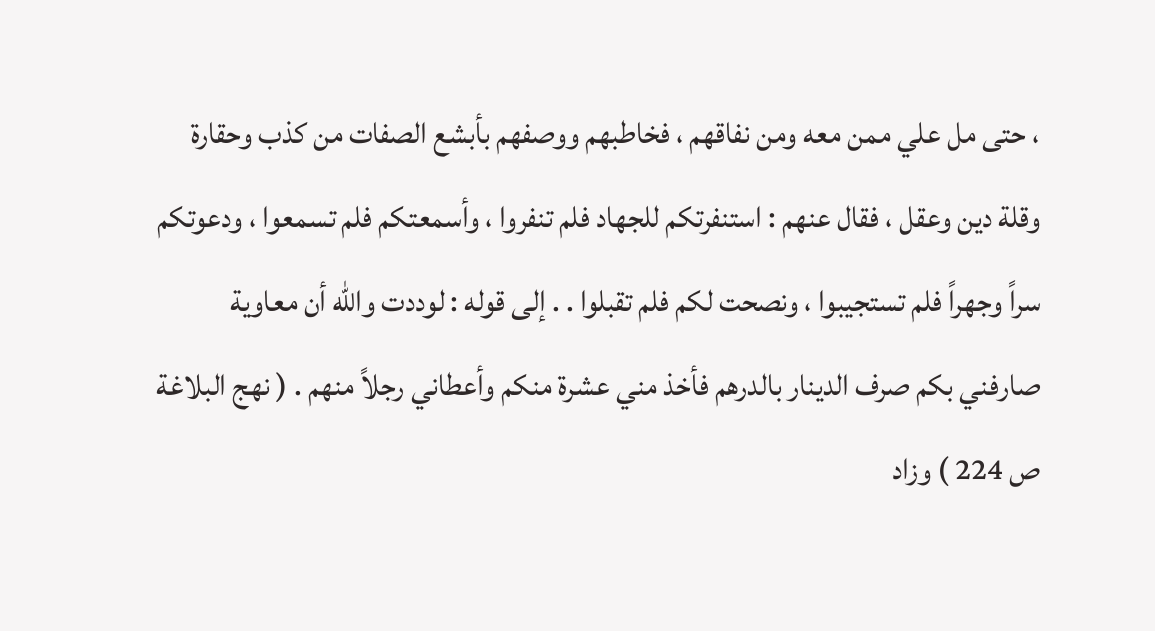، حتى مل علي ممن معه ومن نفاقهم ، فخاطبهم ووصفهم بأبشع الصفات من كذب وحقارة وقلة دين وعقل ، فقال عنهم : استنفرتكم للجهاد فلم تنفروا ، وأسمعتكم فلم تسمعوا ، ودعوتكم سراً وجهراً فلم تستجيبوا ، ونصحت لكم فلم تقبلوا . . إلى قوله : لوددت والله أن معاوية صارفني بكم صرف الدينار بالدرهم فأخذ مني عشرة منكم وأعطاني رجلاً منهم . ( نهج البلاغة ص 224 ) وزاد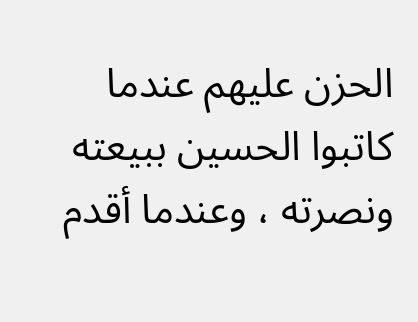الحزن عليهم عندما كاتبوا الحسين ببيعته ونصرته ، وعندما أقدم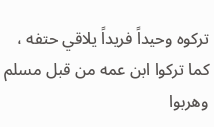تركوه وحيداً فريداً يلاقي حتفه ، كما تركوا ابن عمه من قبل مسلم وهربوا